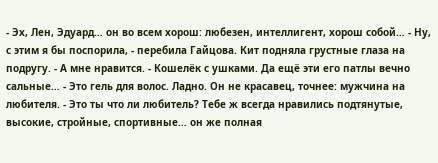- Эх, Лен, Эдуард… он во всем хорош: любезен, интеллигент, хорош собой… - Ну, с этим я бы поспорила, - перебила Гайцова. Кит подняла грустные глаза на подругу. - А мне нравится. - Кошелёк с ушками. Да ещё эти его патлы вечно сальные… - Это гель для волос. Ладно. Он не красавец, точнее: мужчина на любителя. - Это ты что ли любитель? Тебе ж всегда нравились подтянутые, высокие, стройные, спортивные… он же полная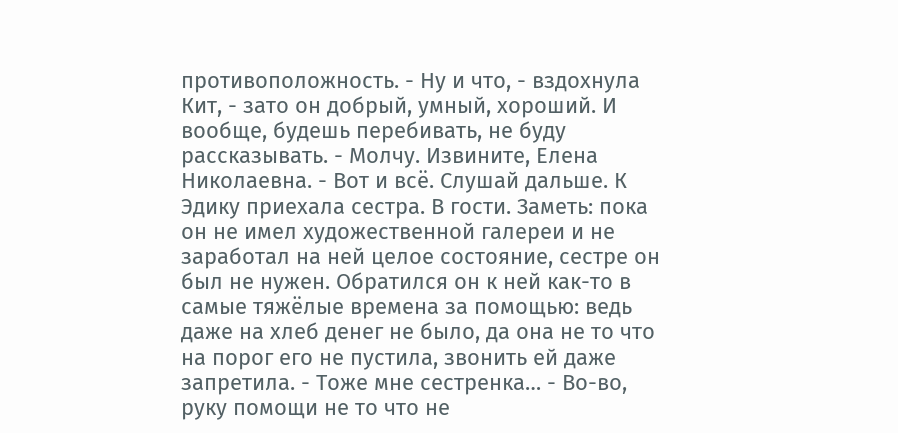противоположность. - Ну и что, - вздохнула Кит, - зато он добрый, умный, хороший. И вообще, будешь перебивать, не буду рассказывать. - Молчу. Извините, Елена Николаевна. - Вот и всё. Слушай дальше. К Эдику приехала сестра. В гости. Заметь: пока он не имел художественной галереи и не заработал на ней целое состояние, сестре он был не нужен. Обратился он к ней как-то в самые тяжёлые времена за помощью: ведь даже на хлеб денег не было, да она не то что на порог его не пустила, звонить ей даже запретила. - Тоже мне сестренка… - Во-во, руку помощи не то что не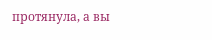протянула, а вы